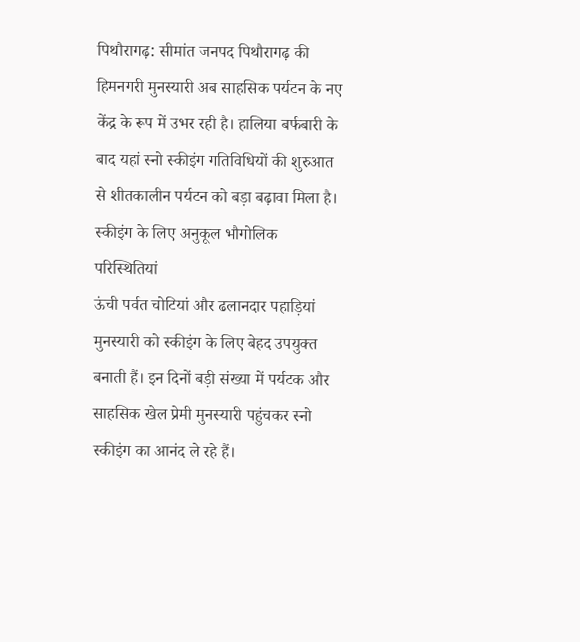पिथौरागढ़: सीमांत जनपद पिथौरागढ़ की हिमनगरी मुनस्यारी अब साहसिक पर्यटन के नए केंद्र के रूप में उभर रही है। हालिया बर्फबारी के बाद यहां स्नो स्कीइंग गतिविधियों की शुरुआत से शीतकालीन पर्यटन को बड़ा बढ़ावा मिला है।
स्कीइंग के लिए अनुकूल भौगोलिक परिस्थितियां
ऊंची पर्वत चोटियां और ढलानदार पहाड़ियां मुनस्यारी को स्कीइंग के लिए बेहद उपयुक्त बनाती हैं। इन दिनों बड़ी संख्या में पर्यटक और साहसिक खेल प्रेमी मुनस्यारी पहुंचकर स्नो स्कीइंग का आनंद ले रहे हैं।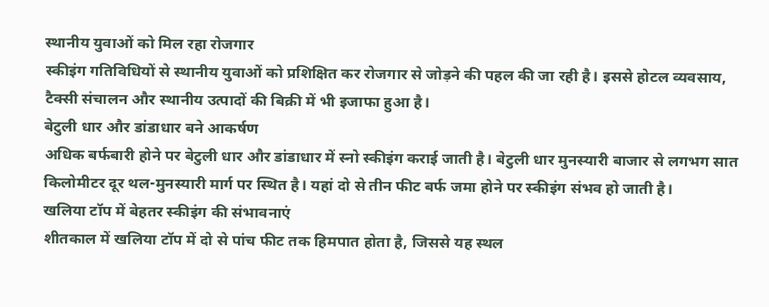स्थानीय युवाओं को मिल रहा रोजगार
स्कीइंग गतिविधियों से स्थानीय युवाओं को प्रशिक्षित कर रोजगार से जोड़ने की पहल की जा रही है। इससे होटल व्यवसाय, टैक्सी संचालन और स्थानीय उत्पादों की बिक्री में भी इजाफा हुआ है।
बेटुली धार और डांडाधार बने आकर्षण
अधिक बर्फबारी होने पर बेटुली धार और डांडाधार में स्नो स्कीइंग कराई जाती है। बेटुली धार मुनस्यारी बाजार से लगभग सात किलोमीटर दूर थल-मुनस्यारी मार्ग पर स्थित है। यहां दो से तीन फीट बर्फ जमा होने पर स्कीइंग संभव हो जाती है।
खलिया टॉप में बेहतर स्कीइंग की संभावनाएं
शीतकाल में खलिया टॉप में दो से पांच फीट तक हिमपात होता है, जिससे यह स्थल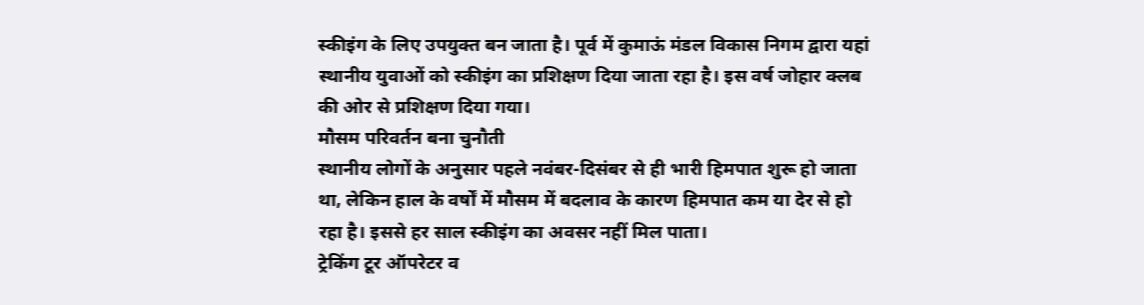स्कीइंग के लिए उपयुक्त बन जाता है। पूर्व में कुमाऊं मंडल विकास निगम द्वारा यहां स्थानीय युवाओं को स्कीइंग का प्रशिक्षण दिया जाता रहा है। इस वर्ष जोहार क्लब की ओर से प्रशिक्षण दिया गया।
मौसम परिवर्तन बना चुनौती
स्थानीय लोगों के अनुसार पहले नवंबर-दिसंबर से ही भारी हिमपात शुरू हो जाता था, लेकिन हाल के वर्षों में मौसम में बदलाव के कारण हिमपात कम या देर से हो रहा है। इससे हर साल स्कीइंग का अवसर नहीं मिल पाता।
ट्रेकिंग टूर ऑपरेटर व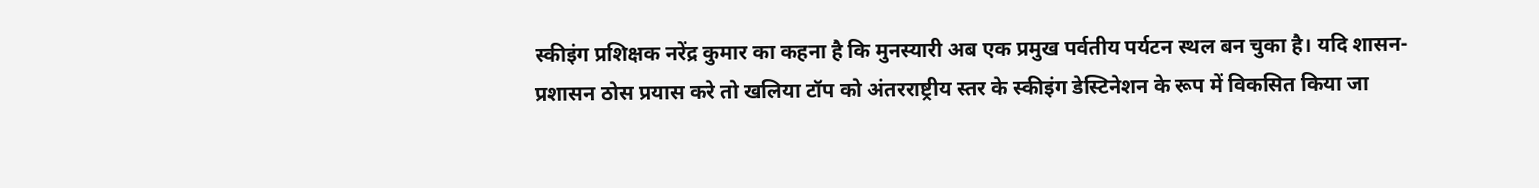स्कीइंग प्रशिक्षक नरेंद्र कुमार का कहना है कि मुनस्यारी अब एक प्रमुख पर्वतीय पर्यटन स्थल बन चुका है। यदि शासन-प्रशासन ठोस प्रयास करे तो खलिया टॉप को अंतरराष्ट्रीय स्तर के स्कीइंग डेस्टिनेशन के रूप में विकसित किया जा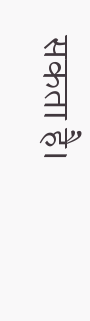सकता है।